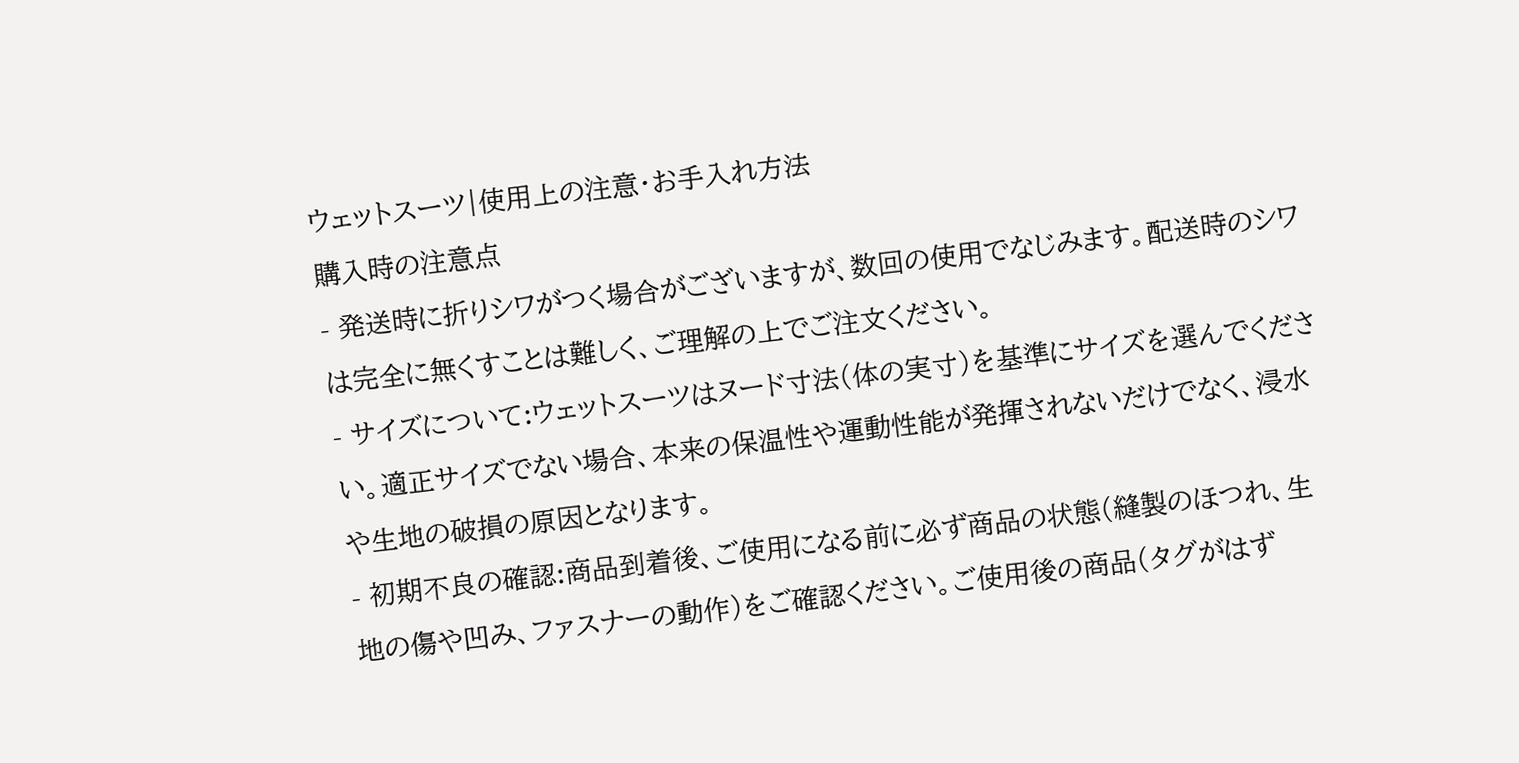ウェットスーツ|使用上の注意・お手入れ方法
購入時の注意点
- 発送時に折りシワがつく場合がございますが、数回の使用でなじみます。配送時のシワは完全に無くすことは難しく、ご理解の上でご注文ください。
- サイズについて:ウェットスーツはヌード寸法(体の実寸)を基準にサイズを選んでください。適正サイズでない場合、本来の保温性や運動性能が発揮されないだけでなく、浸水や生地の破損の原因となります。
- 初期不良の確認:商品到着後、ご使用になる前に必ず商品の状態(縫製のほつれ、生地の傷や凹み、ファスナーの動作)をご確認ください。ご使用後の商品(タグがはず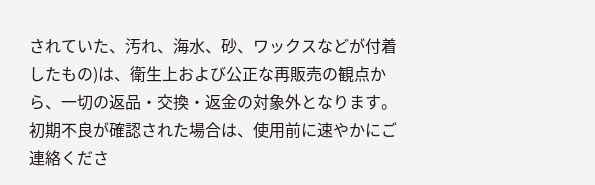されていた、汚れ、海水、砂、ワックスなどが付着したもの)は、衛生上および公正な再販売の観点から、一切の返品・交換・返金の対象外となります。初期不良が確認された場合は、使用前に速やかにご連絡くださ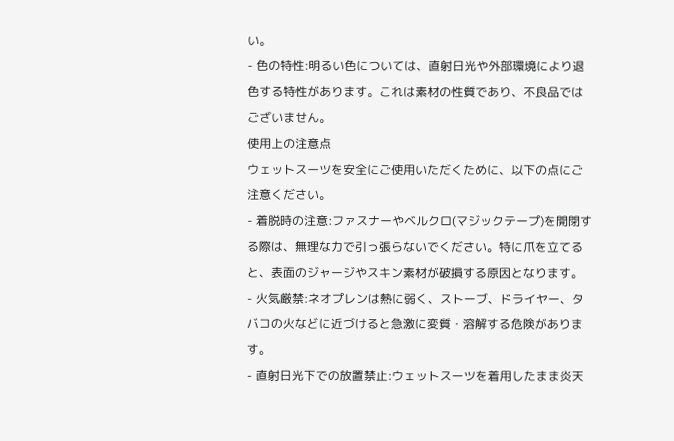い。
- 色の特性:明るい色については、直射日光や外部環境により退色する特性があります。これは素材の性質であり、不良品ではございません。
使用上の注意点
ウェットスーツを安全にご使用いただくために、以下の点にご注意ください。
- 着脱時の注意:ファスナーやベルクロ(マジックテープ)を開閉する際は、無理な力で引っ張らないでください。特に爪を立てると、表面のジャージやスキン素材が破損する原因となります。
- 火気厳禁:ネオプレンは熱に弱く、ストーブ、ドライヤー、タバコの火などに近づけると急激に変質・溶解する危険があります。
- 直射日光下での放置禁止:ウェットスーツを着用したまま炎天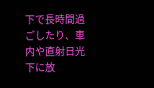下で長時間過ごしたり、車内や直射日光下に放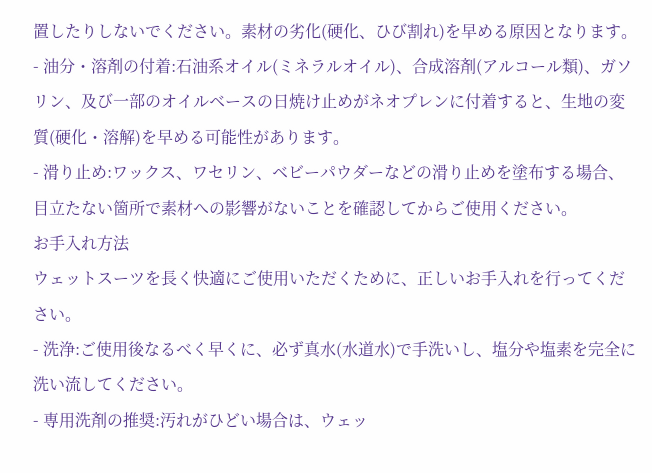置したりしないでください。素材の劣化(硬化、ひび割れ)を早める原因となります。
- 油分・溶剤の付着:石油系オイル(ミネラルオイル)、合成溶剤(アルコール類)、ガソリン、及び一部のオイルベースの日焼け止めがネオプレンに付着すると、生地の変質(硬化・溶解)を早める可能性があります。
- 滑り止め:ワックス、ワセリン、ベビーパウダーなどの滑り止めを塗布する場合、目立たない箇所で素材への影響がないことを確認してからご使用ください。
お手入れ方法
ウェットスーツを長く快適にご使用いただくために、正しいお手入れを行ってください。
- 洗浄:ご使用後なるべく早くに、必ず真水(水道水)で手洗いし、塩分や塩素を完全に洗い流してください。
- 専用洗剤の推奨:汚れがひどい場合は、ウェッ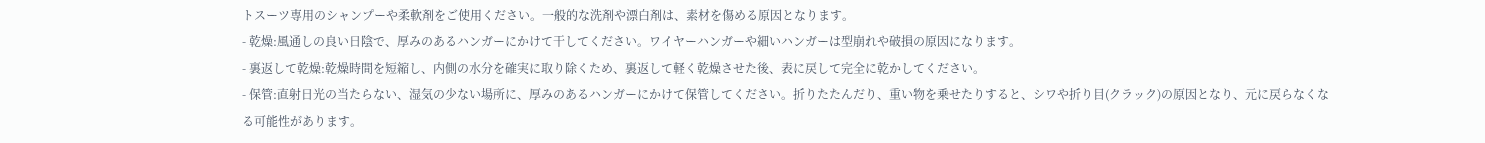トスーツ専用のシャンプーや柔軟剤をご使用ください。一般的な洗剤や漂白剤は、素材を傷める原因となります。
- 乾燥:風通しの良い日陰で、厚みのあるハンガーにかけて干してください。ワイヤーハンガーや細いハンガーは型崩れや破損の原因になります。
- 裏返して乾燥:乾燥時間を短縮し、内側の水分を確実に取り除くため、裏返して軽く乾燥させた後、表に戻して完全に乾かしてください。
- 保管:直射日光の当たらない、湿気の少ない場所に、厚みのあるハンガーにかけて保管してください。折りたたんだり、重い物を乗せたりすると、シワや折り目(クラック)の原因となり、元に戻らなくなる可能性があります。